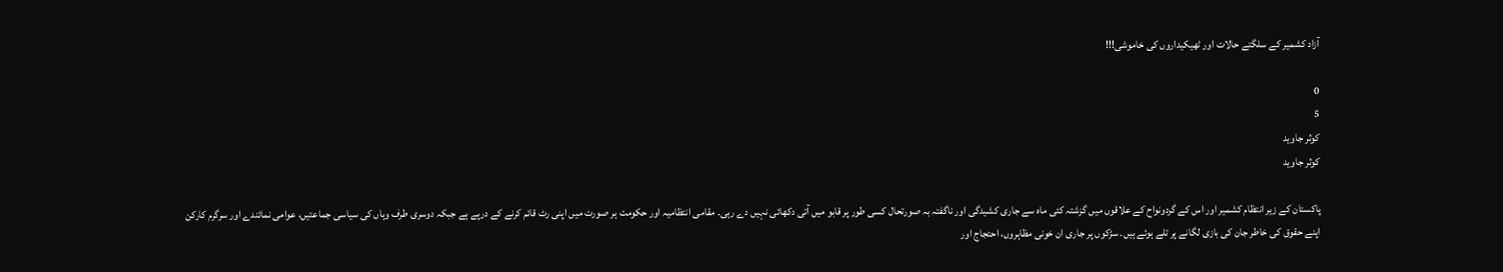آزاد کشمیر کے سلگتے حالات اور ٹھیکیداروں کی خاموشی!!!

0
5
کوثر جاوید
کوثر جاوید

پاکستان کے زیر انتظام کشمیر اور اس کے گردونواح کے علاقوں میں گزشتہ کئی ماہ سے جاری کشیدگی اور ناگفتہ بہ صورتحال کسی طور پر قابو میں آتی دکھائی نہیں دے رہی۔ مقامی انتظامیہ اور حکومت ہر صورت میں اپنی رٹ قائم کرنے کے درپے ہے جبکہ دوسری طرف وہاں کی سیاسی جماعتیں، عوامی نمائندے اور سرگرم کارکن اپنے حقوق کی خاطر جان کی بازی لگانے پر تلے ہوئے ہیں۔ سڑکوں پر جاری ان خونی مظاہروں، احتجاج اور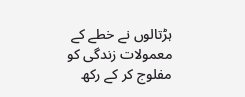ہڑتالوں نے خطے کے معمولات زندگی کو مفلوج کر کے رکھ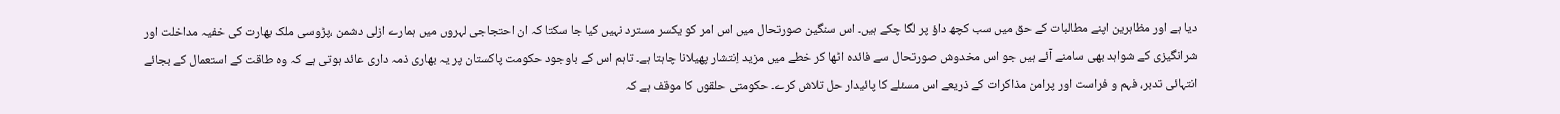دیا ہے اور مظاہرین اپنے مطالبات کے حق میں سب کچھ داؤ پر لگا چکے ہیں۔ اس سنگین صورتحال میں اس امر کو یکسر مسترد نہیں کیا جا سکتا کہ ان احتجاجی لہروں میں ہمارے ازلی دشمن ،پڑوسی ملک بھارت کی خفیہ مداخلت اور شرانگیزی کے شواہد بھی سامنے آئے ہیں جو اس مخدوش صورتحال سے فائدہ اٹھا کر خطے میں مزید اِنتشار پھیلانا چاہتا ہے۔ تاہم اس کے باوجود حکومت پاکستان پر یہ بھاری ذمہ داری عائد ہوتی ہے کہ وہ طاقت کے استعمال کے بجائے انتہائی تدبر، فہم و فراست اور پرامن مذاکرات کے ذریعے اس مسئلے کا پائیدار حل تلاش کرے۔ حکومتی حلقوں کا موقف ہے کہ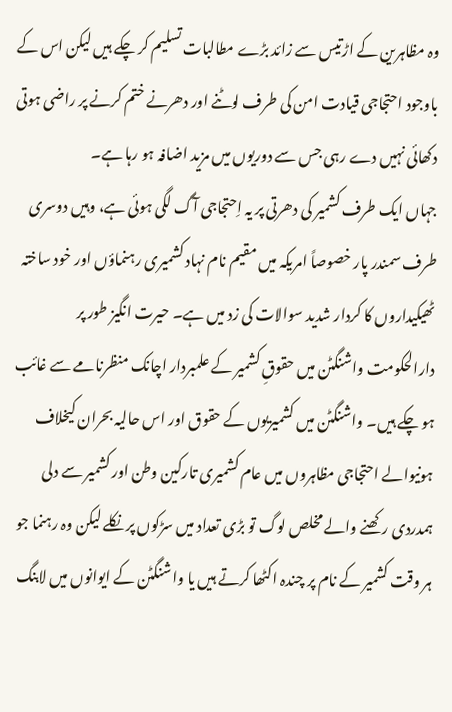وہ مظاہرین کے اڑتیس سے زائد بڑے مطالبات تسلیم کر چکے ہیں لیکن اس کے باوجود احتجاجی قیادت امن کی طرف لوٹنے اور دھرنے ختم کرنے پر راضی ہوتی دکھائی نہیں دے رہی جس سے دوریوں میں مزید اضافہ ہو رہا ہے۔
جہاں ایک طرف کشمیر کی دھرتی پر یہ اِحتجاجی آگ لگی ہوئی ہے، وہیں دوسری طرف سمندر پار خصوصاً امریکہ میں مقیم نام نہاد کشمیری رہنماؤں اور خود ساختہ ٹھیکیداروں کا کردار شدید سوالات کی زد میں ہے۔ حیرت انگیز طور پر دارالحکومت واشنگٹن میں حقوقِ کشمیر کے علمبردار اچانک منظرنامے سے غائب ہو چکے ہیں۔ واشنگٹن میں کشمیریوں کے حقوق اور اس حالیہ بحران کیخلاف ہونیوالے احتجاجی مظاہروں میں عام کشمیری تارکین وطن اور کشمیر سے دلی ہمدردی رکھنے والے مخلص لوگ تو بڑی تعداد میں سڑکوں پر نکلے لیکن وہ رہنما جو ہر وقت کشمیر کے نام پر چندہ اکٹھا کرتے ہیں یا واشنگٹن کے ایوانوں میں لابنگ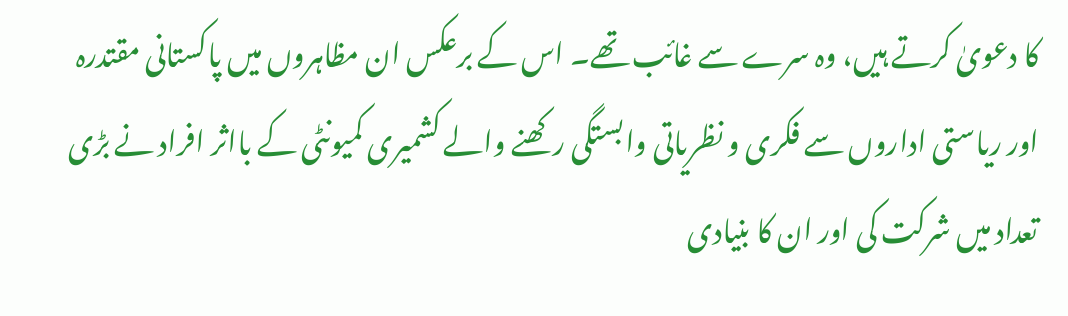کا دعویٰ کرتے ہیں، وہ سرے سے غائب تھے۔ اس کے برعکس ان مظاہروں میں پاکستانی مقتدرہ اور ریاستی اداروں سے فکری و نظریاتی وابستگی رکھنے والے کشمیری کمیونٹی کے بااثر افراد نے بڑی تعداد میں شرکت کی اور ان کا بنیادی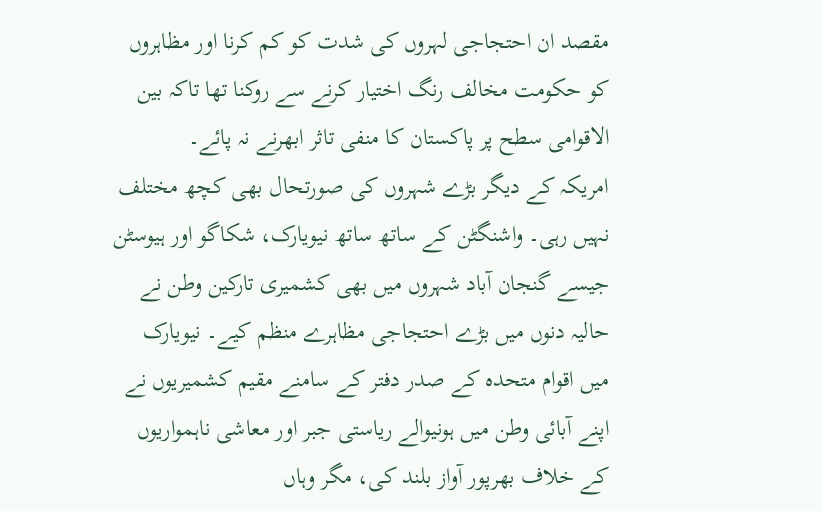مقصد ان احتجاجی لہروں کی شدت کو کم کرنا اور مظاہروں کو حکومت مخالف رنگ اختیار کرنے سے روکنا تھا تاکہ بین الاقوامی سطح پر پاکستان کا منفی تاثر ابھرنے نہ پائے۔
امریکہ کے دیگر بڑے شہروں کی صورتحال بھی کچھ مختلف نہیں رہی۔ واشنگٹن کے ساتھ ساتھ نیویارک، شکاگو اور ہیوسٹن جیسے گنجان آباد شہروں میں بھی کشمیری تارکین وطن نے حالیہ دنوں میں بڑے احتجاجی مظاہرے منظم کیے۔ نیویارک میں اقوام متحدہ کے صدر دفتر کے سامنے مقیم کشمیریوں نے اپنے آبائی وطن میں ہونیوالے ریاستی جبر اور معاشی ناہمواریوں کے خلاف بھرپور آواز بلند کی، مگر وہاں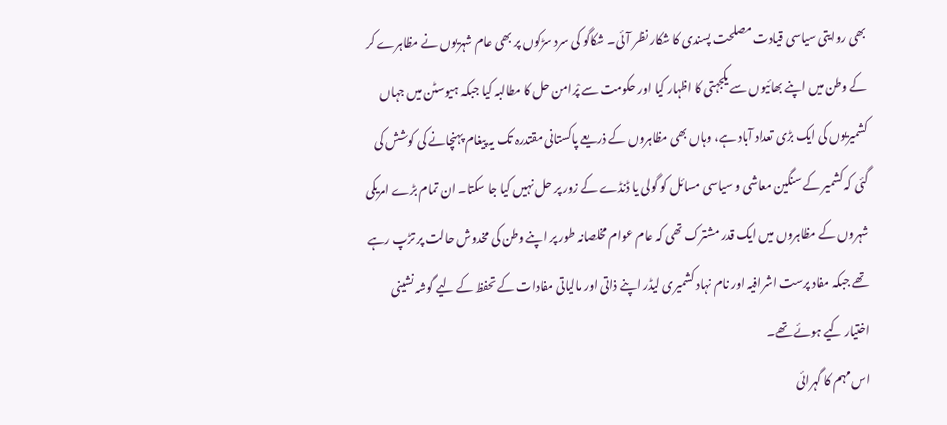بھی روایتی سیاسی قیادت مصلحت پسندی کا شکار نظر آئی۔ شکاگو کی سرد سڑکوں پر بھی عام شہریوں نے مظاہرے کر کے وطن میں اپنے بھائیوں سے یکجہتی کا اظہار کیا اور حکومت سے پْرامن حل کا مطالبہ کیا جبکہ ہیوسٹن میں جہاں کشمیریوں کی ایک بڑی تعداد آباد ہے، وہاں بھی مظاہروں کے ذریعے پاکستانی مقتدرہ تک یہ پیغام پہنچانے کی کوشش کی گئی کہ کشمیر کے سنگین معاشی و سیاسی مسائل کو گولی یا ڈنڈے کے زور پر حل نہیں کیا جا سکتا۔ ان تمام بڑے امریکی شہروں کے مظاہروں میں ایک قدر مشترک تھی کہ عام عوام مخلصانہ طور پر اپنے وطن کی مخدوش حالت پر تڑپ رہے تھے جبکہ مفاد پرست اشرافیہ اور نام نہاد کشمیری لیڈر اپنے ذاتی اور مالیاتی مفادات کے تحفظ کے لیے گوشہ نشینی اختیار کیے ہوئے تھے۔
اس مہم کا گہرائی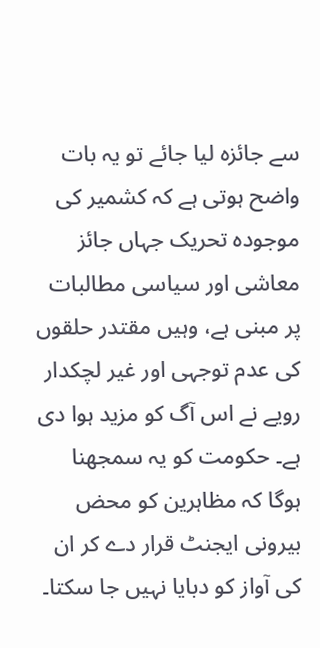سے جائزہ لیا جائے تو یہ بات واضح ہوتی ہے کہ کشمیر کی موجودہ تحریک جہاں جائز معاشی اور سیاسی مطالبات پر مبنی ہے، وہیں مقتدر حلقوں کی عدم توجہی اور غیر لچکدار رویے نے اس آگ کو مزید ہوا دی ہے۔ حکومت کو یہ سمجھنا ہوگا کہ مظاہرین کو محض بیرونی ایجنٹ قرار دے کر ان کی آواز کو دبایا نہیں جا سکتا۔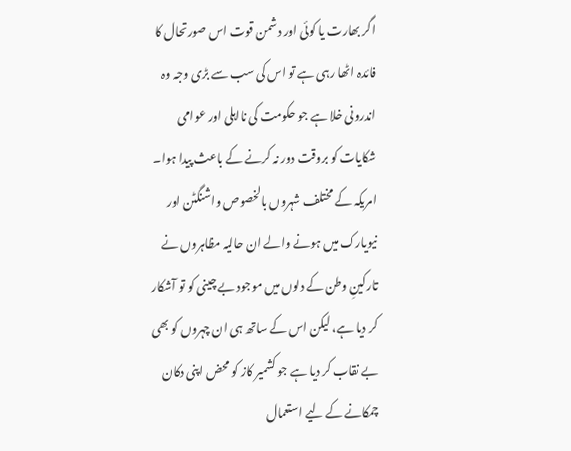اگر بھارت یا کوئی اور دشمن قوت اس صورتحال کا فائدہ اٹھا رہی ہے تو اس کی سب سے بڑی وجہ وہ اندرونی خلا ہے جو حکومت کی نااہلی اور عوامی شکایات کو بروقت دور نہ کرنے کے باعث پیدا ہوا۔ امریکہ کے مختلف شہروں بالخصوص واشنگٹن اور نیویارک میں ہونے والے ان حالیہ مظاہروں نے تارکینِ وطن کے دلوں میں موجود بے چینی کو تو آشکار کر دیا ہے، لیکن اس کے ساتھ ہی ان چہروں کو بھی بے نقاب کر دیا ہے جو کشمیر کاز کو محض اپنی دکان چمکانے کے لیے استعمال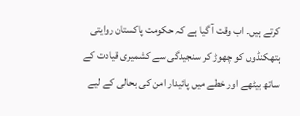کرتے ہیں۔ اب وقت آ گیا ہے کہ حکومت پاکستان روایتی ہتھکنڈوں کو چھوڑ کر سنجیدگی سے کشمیری قیادت کے ساتھ بیٹھے اور خطے میں پائیدار امن کی بحالی کے لیے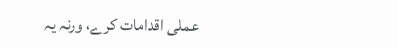عملی اقدامات کرے، ورنہ یہ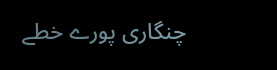چنگاری پورے خطے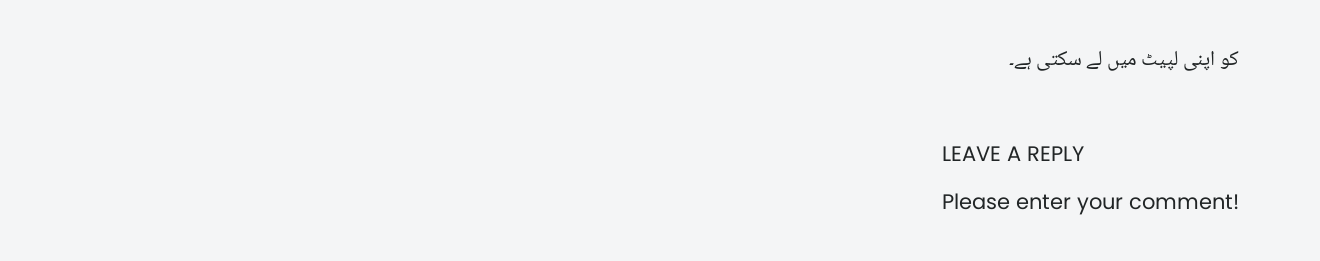کو اپنی لپیٹ میں لے سکتی ہے۔



LEAVE A REPLY

Please enter your comment!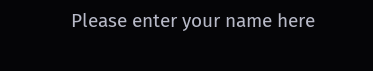Please enter your name here